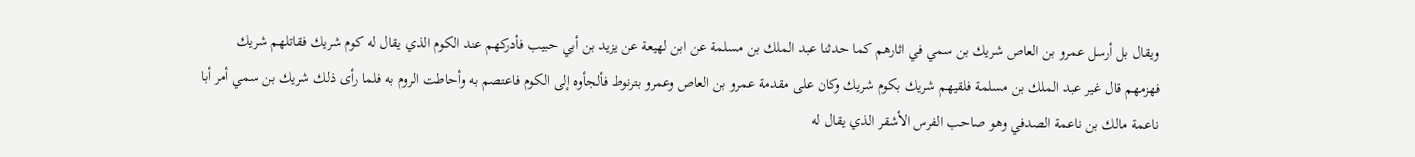ويقال بل أرسل عمرو بن العاص شريك بن سمي في اثارهم كما حدثنا عبد الملك بن مسلمة عن ابن لهيعة عن يزيد بن أبي حبيب فأدركهم عند الكوم الذي يقال له كوم شريك فقاتلهم شريك فهزمهم قال غير عبد الملك بن مسلمة فلقيهم شريك بكوم شريك وكان على مقدمة عمرو بن العاص وعمرو بترنوط فألجأوه إلى الكوم فاعتصم به وأحاطت الروم به فلما رأى ذلك شريك بن سمي أمر أبا ناعمة مالك بن ناعمة الصدفي وهو صاحب الفرس الأشقر الذي يقال له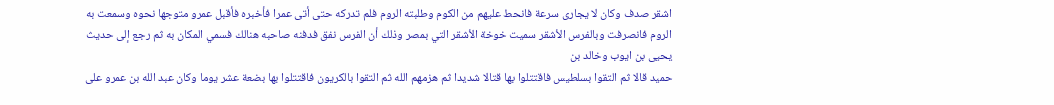اشقر صدف وكان لا يجارى سرعة فانحط عليهم من الكوم وطلبته الروم فلم تدركه حتى أتى عمرا فأخبره فأقبل عمرو متوجها نحوه وسمعت به الروم فانصرفت وبالفرس الأشقر سميت خوخة الأشقر التي بمصر وذلك أن الفرس نفق فدفنه صاحبه هنالك فسمي المكان به ثم رجع إلى حديث يحيى بن ايوب وخالد بن
حميد قالا ثم التقوا بسلطيس فاقتتلوا بها قتالا شديدا ثم هزمهم الله ثم التقوا بالكريون فاقتتلوا بها بضعة عشر يوما وكان عبد الله بن عمرو على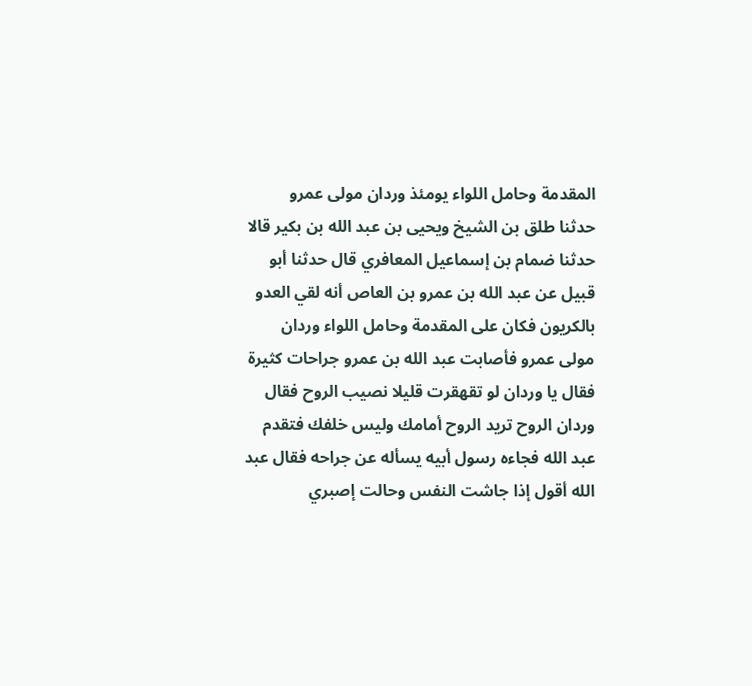المقدمة وحامل اللواء يومئذ وردان مولى عمرو
حدثنا طلق بن الشيخ ويحيى بن عبد الله بن بكير قالا حدثنا ضمام بن إسماعيل المعافري قال حدثنا أبو قبيل عن عبد الله بن عمرو بن العاص أنه لقي العدو بالكريون فكان على المقدمة وحامل اللواء وردان مولى عمرو فأصابت عبد الله بن عمرو جراحات كثيرة فقال يا وردان لو تقهقرت قليلا نصيب الروح فقال وردان الروح تريد الروح أمامك وليس خلفك فتقدم عبد الله فجاءه رسول أبيه يسأله عن جراحه فقال عبد الله أقول إذا جاشت النفس وحالت إصبري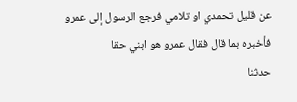عن قليل تحمدي او تلامي فرجع الرسول إلى عمرو فأخبره بما قال فقال عمرو هو ابني حقا
حدثنا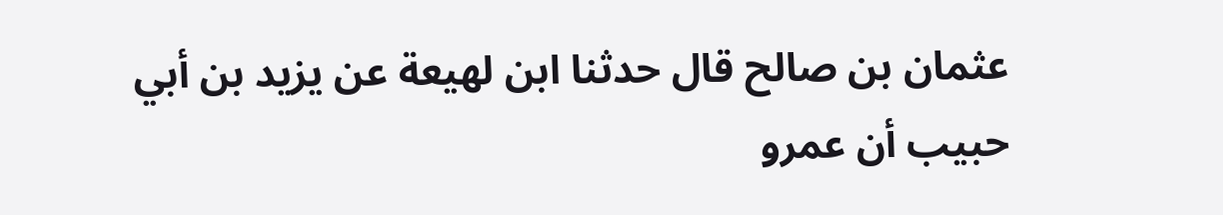عثمان بن صالح قال حدثنا ابن لهيعة عن يزيد بن أبي حبيب أن عمرو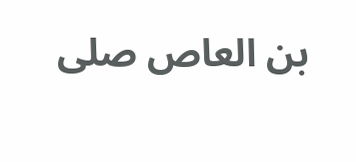بن العاص صلى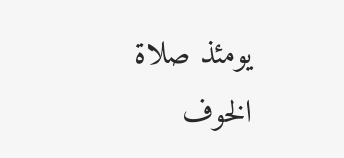يومئذ صلاة الخوف